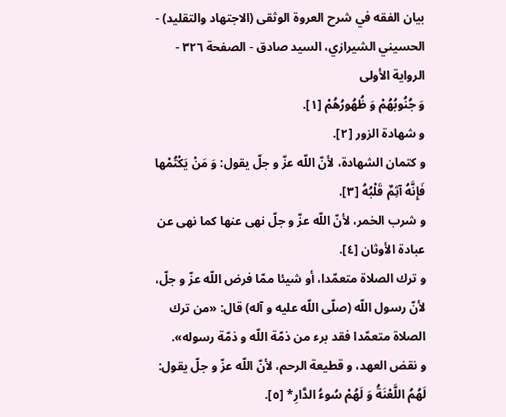بيان الفقه في شرح العروة الوثقى (الاجتهاد والتقليد) - الحسيني الشيرازي، السيد صادق - الصفحة ٣٢٦ - الرواية الأولى
وَ جُنُوبُهُمْ وَ ظُهُورُهُمْ [١].
و شهادة الزور [٢].
و كتمان الشهادة، لأنّ اللّه عزّ و جلّ يقول: وَ مَنْ يَكْتُمْها فَإِنَّهُ آثِمٌ قَلْبُهُ [٣].
و شرب الخمر، لأنّ اللّه عزّ و جلّ نهى عنها كما نهى عن عبادة الأوثان [٤].
و ترك الصلاة متعمّدا، أو شيئا ممّا فرض اللّه عزّ و جلّ، لأنّ رسول اللّه (صلّى اللّه عليه و آله) قال: «من ترك الصلاة متعمّدا فقد برء من ذمّة اللّه و ذمّة رسوله».
و نقض العهد، و قطيعة الرحم، لأنّ اللّه عزّ و جلّ يقول: لَهُمُ اللَّعْنَةُ وَ لَهُمْ سُوءُ الدَّارِ* [٥].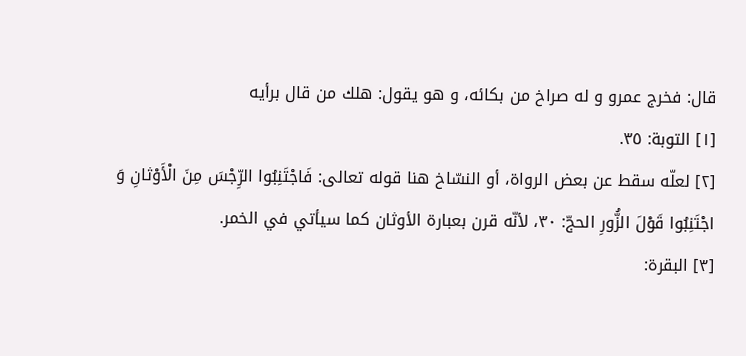قال: فخرج عمرو و له صراخ من بكائه، و هو يقول: هلك من قال برأيه
[١] التوبة: ٣٥.
[٢] لعلّه سقط عن بعض الرواة، أو النسّاخ هنا قوله تعالى: فَاجْتَنِبُوا الرِّجْسَ مِنَ الْأَوْثانِ وَ اجْتَنِبُوا قَوْلَ الزُّورِ الحجّ: ٣٠، لأنّه قرن بعبارة الأوثان كما سيأتي في الخمر.
[٣] البقرة: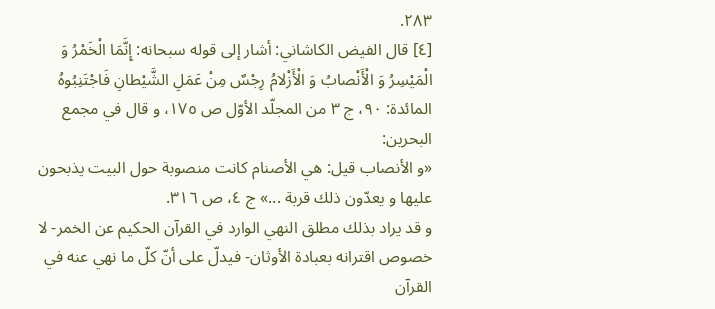٢٨٣.
[٤] قال الفيض الكاشاني: أشار إلى قوله سبحانه: إِنَّمَا الْخَمْرُ وَ الْمَيْسِرُ وَ الْأَنْصابُ وَ الْأَزْلامُ رِجْسٌ مِنْ عَمَلِ الشَّيْطانِ فَاجْتَنِبُوهُ المائدة: ٩٠، ج ٣ من المجلّد الأوّل ص ١٧٥، و قال في مجمع البحرين:
«و الأنصاب قيل: هي الأصنام كانت منصوبة حول البيت يذبحون عليها و يعدّون ذلك قربة ...» ج ٤، ص ٣١٦.
و قد يراد بذلك مطلق النهي الوارد في القرآن الحكيم عن الخمر- لا خصوص اقترانه بعبادة الأوثان- فيدلّ على أنّ كلّ ما نهي عنه في القرآن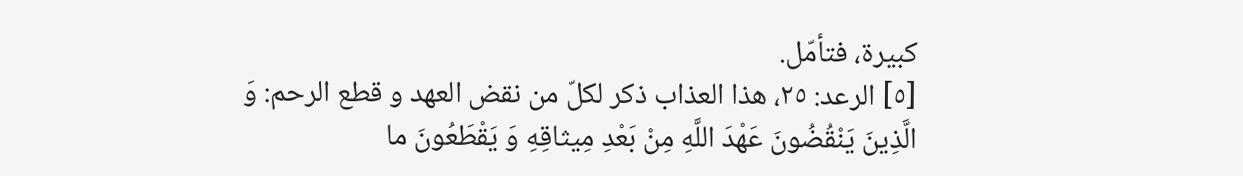كبيرة، فتأمّل.
[٥] الرعد: ٢٥، هذا العذاب ذكر لكلّ من نقض العهد و قطع الرحم: وَ الَّذِينَ يَنْقُضُونَ عَهْدَ اللَّهِ مِنْ بَعْدِ مِيثاقِهِ وَ يَقْطَعُونَ ما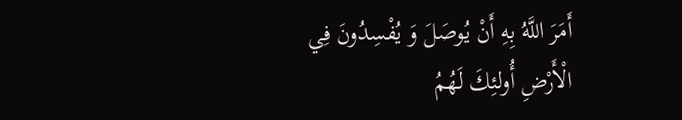أَمَرَ اللَّهُ بِهِ أَنْ يُوصَلَ وَ يُفْسِدُونَ فِي الْأَرْضِ أُولئِكَ لَهُمُ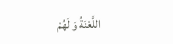اللَّعْنَةُ وَ لَهُمْ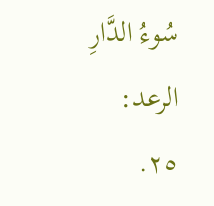سُوءُ الدَّارِ الرعد: ٢٥.